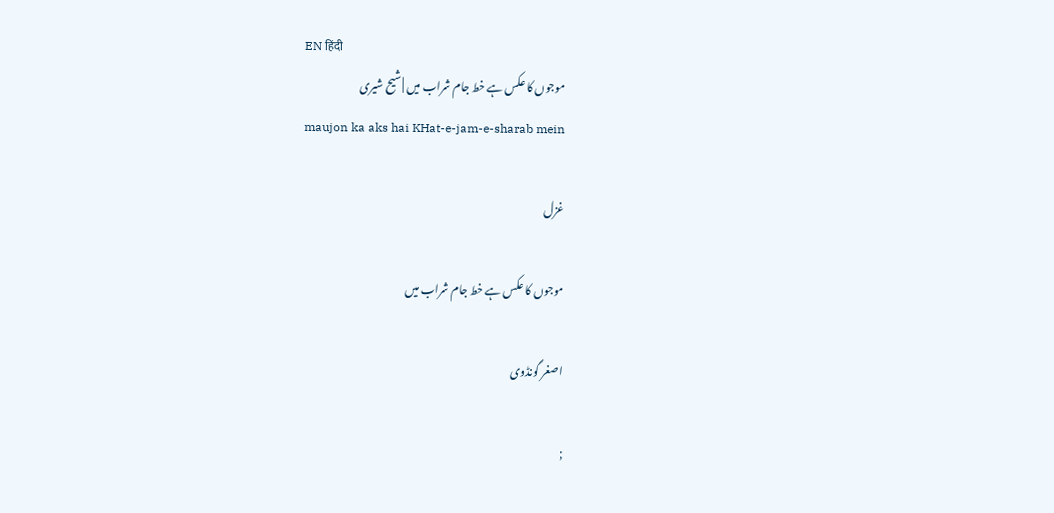EN हिंदी
موجوں کا عکس ہے خط جام شراب میں | شیح شیری
maujon ka aks hai KHat-e-jam-e-sharab mein

غزل

موجوں کا عکس ہے خط جام شراب میں

اصغر گونڈوی

;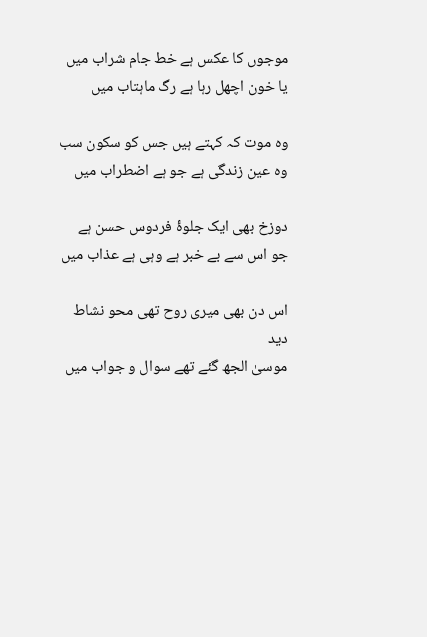موجوں کا عکس ہے خط جام شراب میں
یا خون اچھل رہا ہے رگ ماہتاب میں

وہ موت کہ کہتے ہیں جس کو سکون سب
وہ عین زندگی ہے جو ہے اضطراب میں

دوزخ بھی ایک جلوۂ فردوس حسن ہے
جو اس سے بے خبر ہے وہی ہے عذاب میں

اس دن بھی میری روح تھی محو نشاط دید
موسیٰ الجھ گئے تھے سوال و جواب میں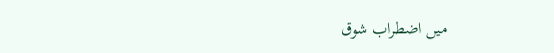میں اضطراب شوق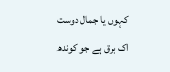کہوں یا جمال دوست
اک برق ہے جو کوندھ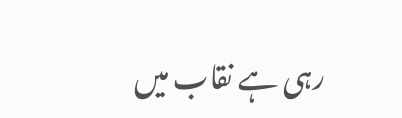رہی ہے نقاب میں